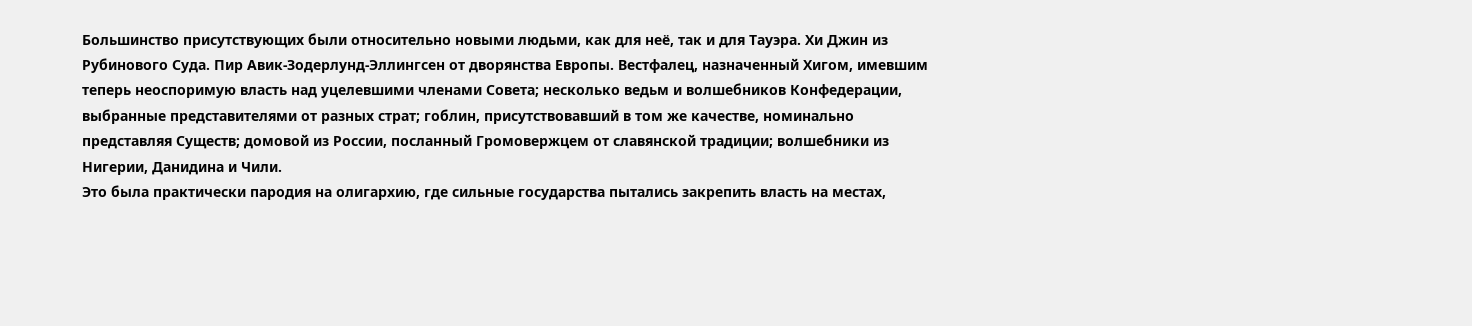Большинство присутствующих были относительно новыми людьми, как для неё, так и для Тауэра. Хи Джин из Рубинового Суда. Пир Авик-Зодерлунд-Эллингсен от дворянства Европы. Вестфалец, назначенный Хигом, имевшим теперь неоспоримую власть над уцелевшими членами Совета; несколько ведьм и волшебников Конфедерации, выбранные представителями от разных страт; гоблин, присутствовавший в том же качестве, номинально представляя Существ; домовой из России, посланный Громовержцем от славянской традиции; волшебники из Нигерии, Данидина и Чили.
Это была практически пародия на олигархию, где сильные государства пытались закрепить власть на местах,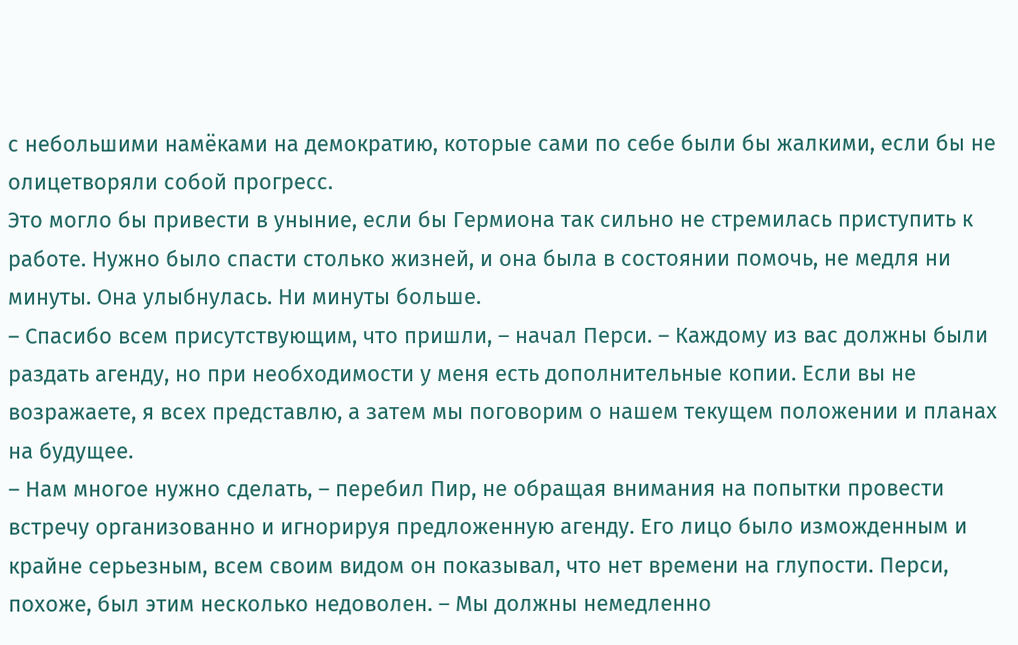с небольшими намёками на демократию, которые сами по себе были бы жалкими, если бы не олицетворяли собой прогресс.
Это могло бы привести в уныние, если бы Гермиона так сильно не стремилась приступить к работе. Нужно было спасти столько жизней, и она была в состоянии помочь, не медля ни минуты. Она улыбнулась. Ни минуты больше.
– Спасибо всем присутствующим, что пришли, – начал Перси. – Каждому из вас должны были раздать агенду, но при необходимости у меня есть дополнительные копии. Если вы не возражаете, я всех представлю, а затем мы поговорим о нашем текущем положении и планах на будущее.
– Нам многое нужно сделать, – перебил Пир, не обращая внимания на попытки провести встречу организованно и игнорируя предложенную агенду. Его лицо было изможденным и крайне серьезным, всем своим видом он показывал, что нет времени на глупости. Перси, похоже, был этим несколько недоволен. – Мы должны немедленно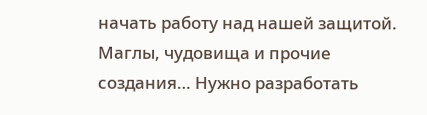начать работу над нашей защитой. Маглы, чудовища и прочие создания… Нужно разработать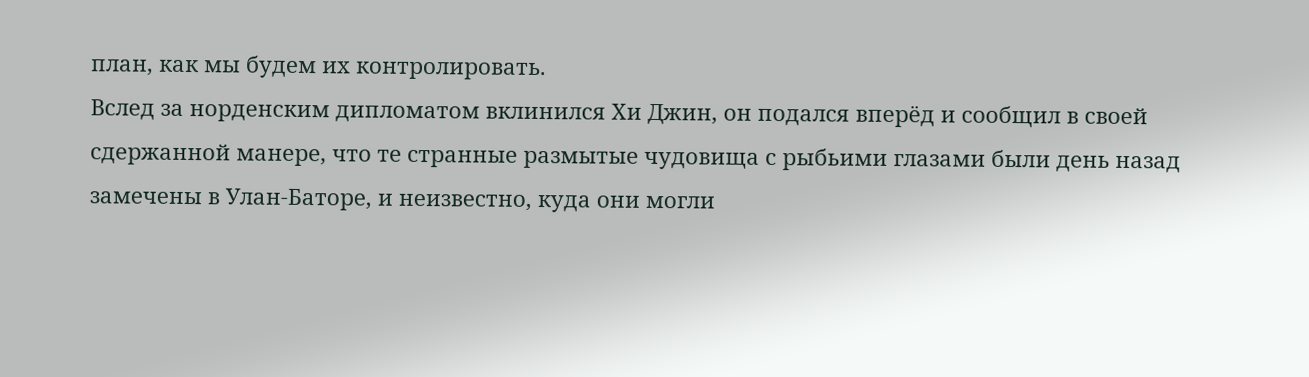план, как мы будем их контролировать.
Вслед за норденским дипломатом вклинился Хи Джин, он подался вперёд и сообщил в своей сдержанной манере, что те странные размытые чудовища с рыбьими глазами были день назад замечены в Улан-Баторе, и неизвестно, куда они могли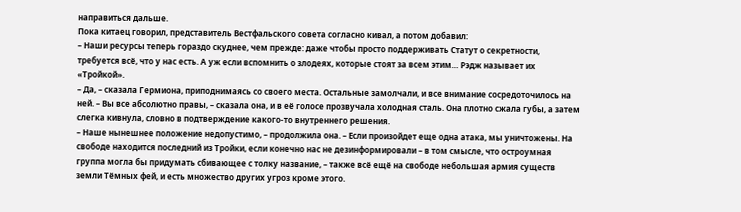направиться дальше.
Пока китаец говорил, представитель Вестфальского совета согласно кивал, а потом добавил:
– Наши ресурсы теперь гораздо скуднее, чем прежде: даже чтобы просто поддерживать Статут о секретности, требуется всё, что у нас есть. А уж если вспомнить о злодеях, которые стоят за всем этим… Рэдж называет их «Тройкой».
– Да, – сказала Гермиона, приподнимаясь со своего места. Остальные замолчали, и все внимание сосредоточилось на ней. – Вы все абсолютно правы, – сказала она, и в её голосе прозвучала холодная сталь. Она плотно сжала губы, а затем слегка кивнула, словно в подтверждение какого-то внутреннего решения.
– Наше нынешнее положение недопустимо, – продолжила она. – Если произойдет еще одна атака, мы уничтожены. На свободе находится последний из Тройки, если конечно нас не дезинформировали – в том смысле, что остроумная группа могла бы придумать сбивающее с толку название, – также всё ещё на свободе небольшая армия существ земли Тёмных фей, и есть множество других угроз кроме этого.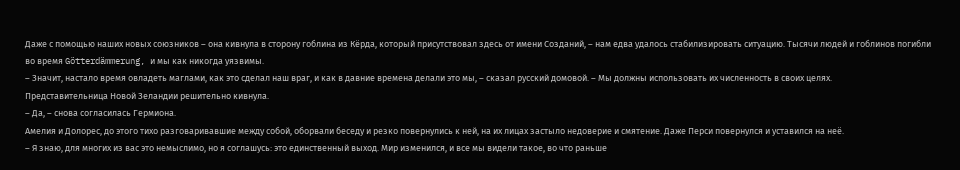Даже с помощью наших новых союзников – она кивнула в сторону гоблина из Кёрда, который присутствовал здесь от имени Созданий, – нам едва удалось стабилизировать ситуацию. Тысячи людей и гоблинов погибли во время Götterdämmerung, и мы как никогда уязвимы.
– Значит, настало время овладеть маглами, как это сделал наш враг, и как в давние времена делали это мы, – сказал русский домовой. – Мы должны использовать их численность в своих целях.
Представительница Новой Зеландии решительно кивнула.
– Да, – снова согласилась Гермиона.
Амелия и Долорес, до этого тихо разговаривавшие между собой, оборвали беседу и резко повернулись к ней, на их лицах застыло недоверие и смятение. Даже Перси повернулся и уставился на неё.
– Я знаю, для многих из вас это немыслимо, но я соглашусь: это единственный выход. Мир изменился, и все мы видели такое, во что раньше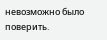невозможно было поверить.